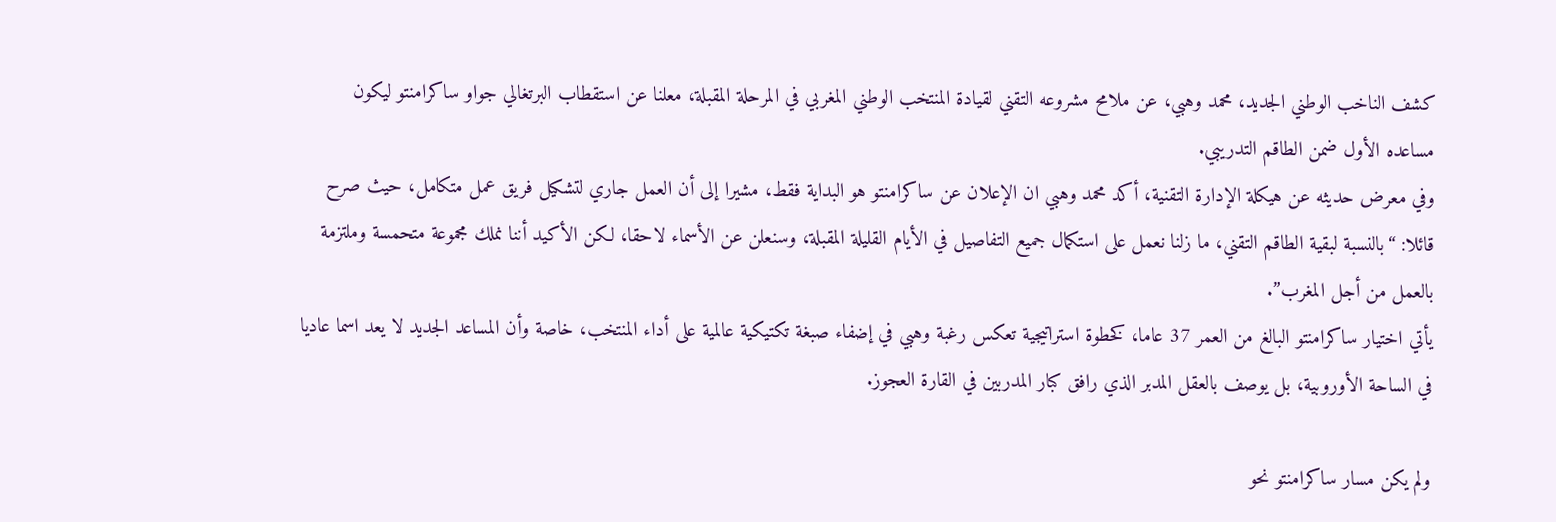كشف الناخب الوطني الجديد، محمد وهبي، عن ملامح مشروعه التقني لقيادة المنتخب الوطني المغربي في المرحلة المقبلة، معلنا عن استقطاب البرتغالي جواو ساكرامنتو ليكون مساعده الأول ضمن الطاقم التدريبي.
وفي معرض حديثه عن هيكلة الإدارة التقنية، أكد محمد وهبي ان الإعلان عن ساكرامنتو هو البداية فقط، مشيرا إلى أن العمل جاري لتشكيل فريق عمل متكامل، حيث صرح قائلا: “بالنسبة لبقية الطاقم التقني، ما زلنا نعمل على استكمال جميع التفاصيل في الأيام القليلة المقبلة، وسنعلن عن الأسماء لاحقا، لكن الأكيد أننا نملك مجموعة متحمسة وملتزمة بالعمل من أجل المغرب”.
يأتي اختيار ساكرامنتو البالغ من العمر 37 عاما، كخطوة استراتيجية تعكس رغبة وهبي في إضفاء صبغة تكتيكية عالمية على أداء المنتخب، خاصة وأن المساعد الجديد لا يعد اسما عاديا في الساحة الأوروبية، بل يوصف بالعقل المدبر الذي رافق كبار المدربين في القارة العجوز.

ولم يكن مسار ساكرامنتو نحو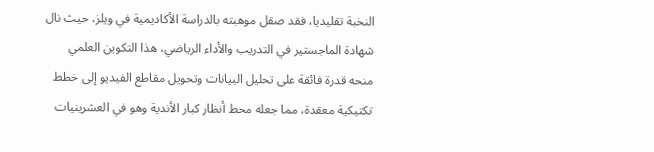النخبة تقليديا، فقد صقل موهبته بالدراسة الأكاديمية في ويلز، حيث نال شهادة الماجستير في التدريب والأداء الرياضي، هذا التكوين العلمي منحه قدرة فائقة على تحليل البيانات وتحويل مقاطع الفيديو إلى خطط تكتيكية معقدة، مما جعله محط أنظار كبار الأندية وهو في العشرينيات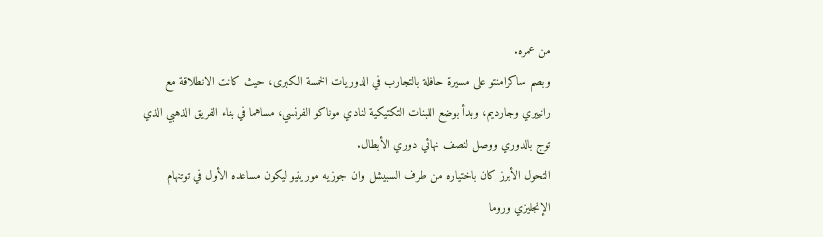من عمره.
وبصم ساكرامنتو على مسيرة حافلة بالتجارب في الدوريات الخمسة الكبرى، حيث كانت الانطلاقة مع رانييري وجارديم، وبدأ بوضع اللبنات التكتيكية لنادي موناكو الفرنسي، مساهما في بناء الفريق الذهبي الذي توج بالدوري ووصل لنصف نهائي دوري الأبطال.
التحول الأبرز كان باختياره من طرف السبيشل وان جوزيه مورينيو ليكون مساعده الأول في توتنهام الإنجليزي وروما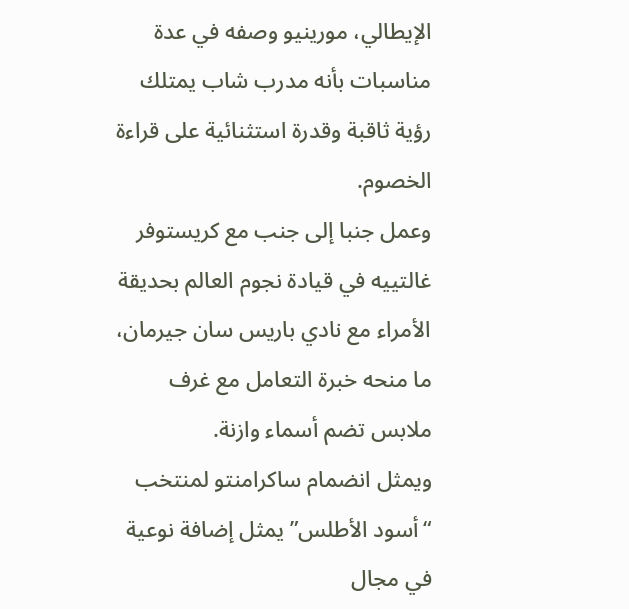الإيطالي، مورينيو وصفه في عدة مناسبات بأنه مدرب شاب يمتلك رؤية ثاقبة وقدرة استثنائية على قراءة الخصوم.
وعمل جنبا إلى جنب مع كريستوفر غالتييه في قيادة نجوم العالم بحديقة الأمراء مع نادي باريس سان جيرمان، ما منحه خبرة التعامل مع غرف ملابس تضم أسماء وازنة.
ويمثل انضمام ساكرامنتو لمنتخب “أسود الأطلس” يمثل إضافة نوعية في مجال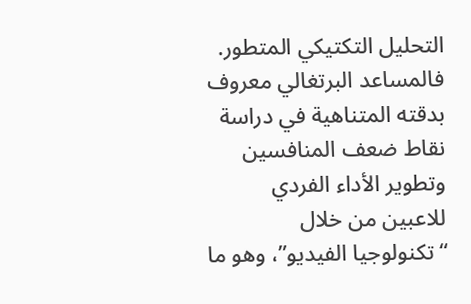التحليل التكتيكي المتطور. فالمساعد البرتغالي معروف بدقته المتناهية في دراسة نقاط ضعف المنافسين وتطوير الأداء الفردي للاعبين من خلال “تكنولوجيا الفيديو”، وهو ما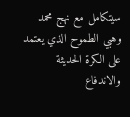سيتكامل مع نهج محمد وهبي الطموح الذي يعتمد على الكرة الحديثة والاندفاع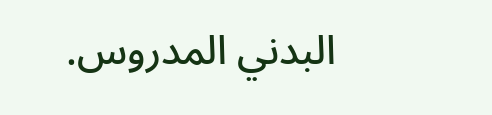البدني المدروس.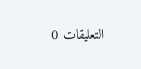التعليقات 0